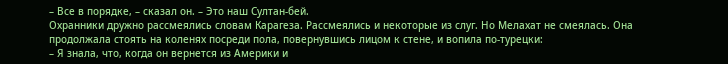– Все в порядке, – сказал он. – Это наш Султан-бей.
Охранники дружно рассмеялись словам Карагеза. Рассмеялись и некоторые из слуг. Но Мелахат не смеялась. Она продолжала стоять на коленях посреди пола, повернувшись лицом к стене, и вопила по-турецки:
– Я знала, что, когда он вернется из Америки и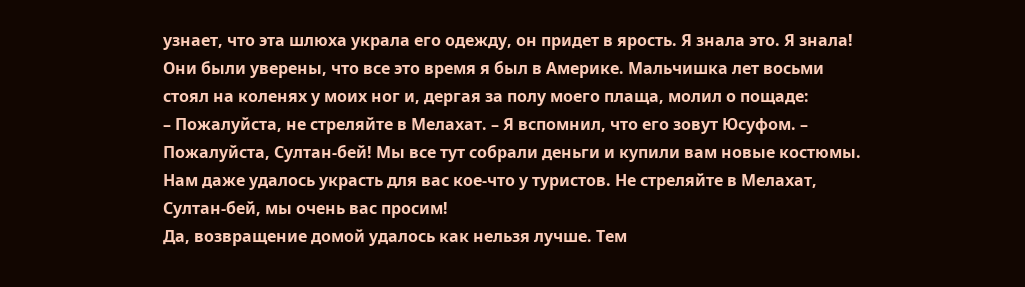узнает, что эта шлюха украла его одежду, он придет в ярость. Я знала это. Я знала!
Они были уверены, что все это время я был в Америке. Мальчишка лет восьми стоял на коленях у моих ног и, дергая за полу моего плаща, молил о пощаде:
– Пожалуйста, не стреляйте в Мелахат. – Я вспомнил, что его зовут Юсуфом. – Пожалуйста, Султан-бей! Мы все тут собрали деньги и купили вам новые костюмы. Нам даже удалось украсть для вас кое-что у туристов. Не стреляйте в Мелахат, Султан-бей, мы очень вас просим!
Да, возвращение домой удалось как нельзя лучше. Тем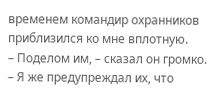временем командир охранников приблизился ко мне вплотную.
– Поделом им, – сказал он громко. – Я же предупреждал их, что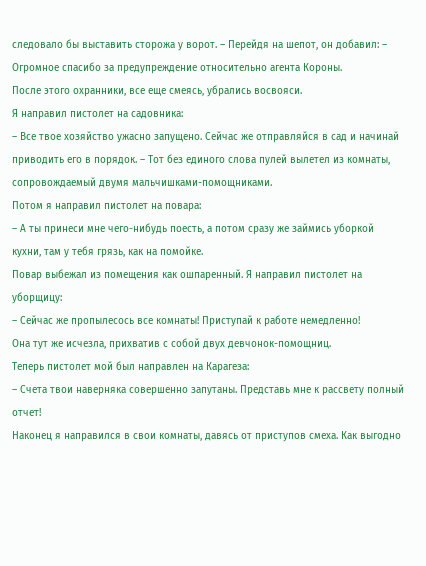следовало бы выставить сторожа у ворот. – Перейдя на шепот, он добавил: – Огромное спасибо за предупреждение относительно агента Короны.
После этого охранники, все еще смеясь, убрались восвояси.
Я направил пистолет на садовника:
– Все твое хозяйство ужасно запущено. Сейчас же отправляйся в сад и начинай приводить его в порядок. – Тот без единого слова пулей вылетел из комнаты, сопровождаемый двумя мальчишками-помощниками.
Потом я направил пистолет на повара:
– А ты принеси мне чего-нибудь поесть, а потом сразу же займись уборкой кухни, там у тебя грязь, как на помойке.
Повар выбежал из помещения как ошпаренный. Я направил пистолет на уборщицу:
– Сейчас же пропылесось все комнаты! Приступай к работе немедленно!
Она тут же исчезла, прихватив с собой двух девчонок-помощниц.
Теперь пистолет мой был направлен на Карагеза:
– Счета твои наверняка совершенно запутаны. Представь мне к рассвету полный отчет!
Наконец я направился в свои комнаты, давясь от приступов смеха. Как выгодно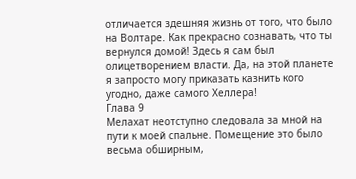отличается здешняя жизнь от того, что было на Волтаре. Как прекрасно сознавать, что ты вернулся домой! Здесь я сам был олицетворением власти. Да, на этой планете я запросто могу приказать казнить кого угодно, даже самого Хеллера!
Глава 9
Мелахат неотступно следовала за мной на пути к моей спальне. Помещение это было весьма обширным,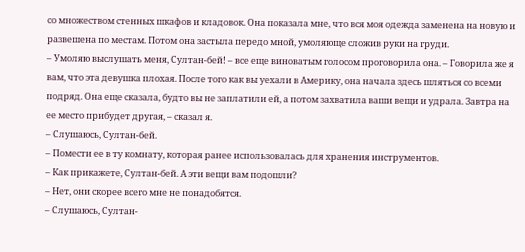со множеством стенных шкафов и кладовок. Она показала мне, что вся моя одежда заменена на новую и развешена по местам. Потом она застыла передо мной, умоляюще сложив руки на груди.
– Умоляю выслушать меня, Султан-бей! – все еще виноватым голосом проговорила она. – Говорила же я вам, что эта девушка плохая. После того как вы уехали в Америку, она начала здесь шляться со всеми подряд. Она еще сказала, будто вы не заплатили ей, а потом захватила ваши вещи и удрала. Завтра на ее место прибудет другая, – сказал я.
– Слушаюсь, Султан-бей.
– Помести ее в ту комнату, которая ранее использовалась для хранения инструментов.
– Как прикажете, Султан-бей. А эти вещи вам подошли?
– Нет, они скорее всего мне не понадобятся.
– Слушаюсь, Султан-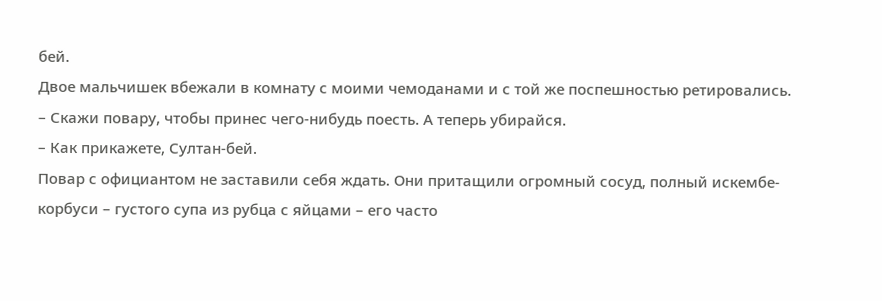бей.
Двое мальчишек вбежали в комнату с моими чемоданами и с той же поспешностью ретировались.
– Скажи повару, чтобы принес чего-нибудь поесть. А теперь убирайся.
– Как прикажете, Султан-бей.
Повар с официантом не заставили себя ждать. Они притащили огромный сосуд, полный искембе-корбуси – густого супа из рубца с яйцами – его часто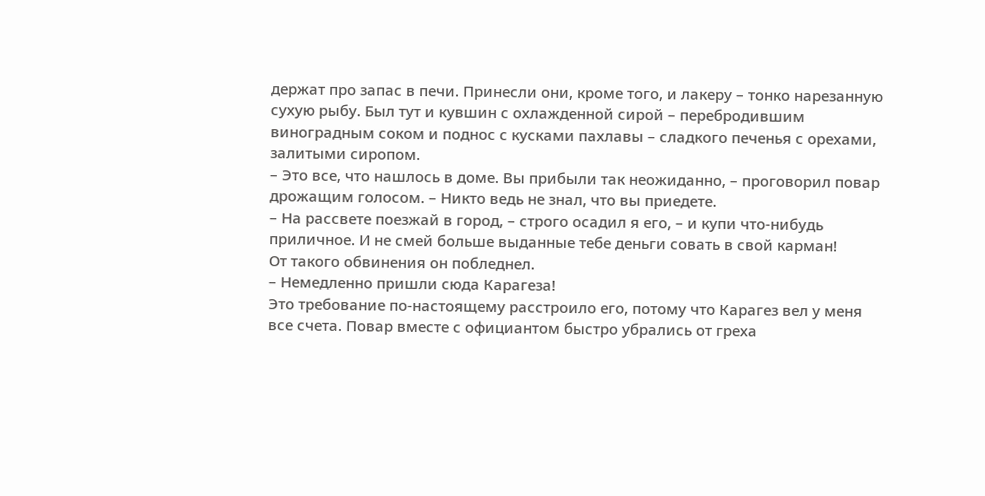держат про запас в печи. Принесли они, кроме того, и лакеру – тонко нарезанную сухую рыбу. Был тут и кувшин с охлажденной сирой – перебродившим виноградным соком и поднос с кусками пахлавы – сладкого печенья с орехами, залитыми сиропом.
– Это все, что нашлось в доме. Вы прибыли так неожиданно, – проговорил повар дрожащим голосом. – Никто ведь не знал, что вы приедете.
– На рассвете поезжай в город, – строго осадил я его, – и купи что-нибудь приличное. И не смей больше выданные тебе деньги совать в свой карман!
От такого обвинения он побледнел.
– Немедленно пришли сюда Карагеза!
Это требование по-настоящему расстроило его, потому что Карагез вел у меня все счета. Повар вместе с официантом быстро убрались от греха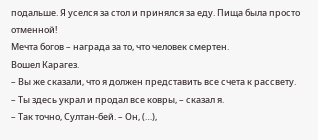подальше. Я уселся за стол и принялся за еду. Пища была просто отменной!
Мечта богов – награда за то, что человек смертен.
Вошел Карагез.
– Вы же сказали, что я должен представить все счета к рассвету.
– Ты здесь украл и продал все ковры, – сказал я.
– Так точно, Султан-бей. – Он, (…),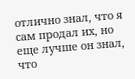отлично знал, что я сам продал их, но еще лучше он знал, что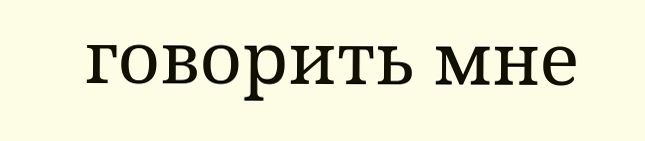говорить мне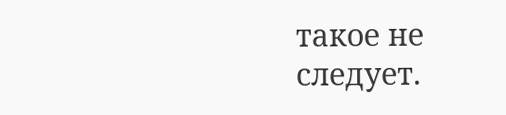такое не следует.